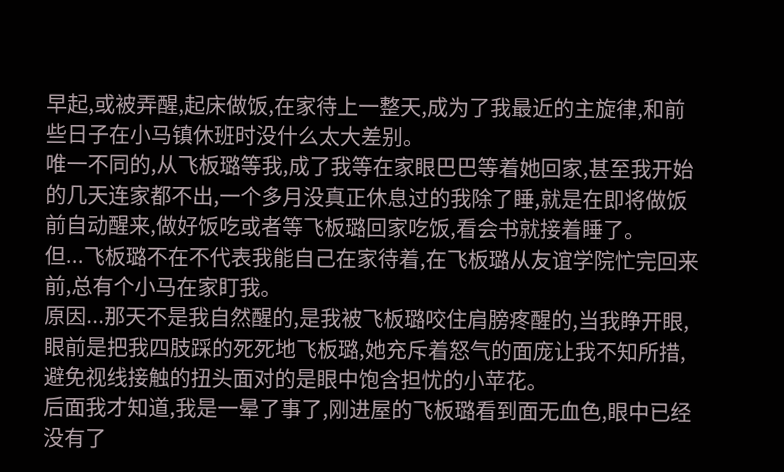早起,或被弄醒,起床做饭,在家待上一整天,成为了我最近的主旋律,和前些日子在小马镇休班时没什么太大差别。
唯一不同的,从飞板璐等我,成了我等在家眼巴巴等着她回家,甚至我开始的几天连家都不出,一个多月没真正休息过的我除了睡,就是在即将做饭前自动醒来,做好饭吃或者等飞板璐回家吃饭,看会书就接着睡了。
但...飞板璐不在不代表我能自己在家待着,在飞板璐从友谊学院忙完回来前,总有个小马在家盯我。
原因...那天不是我自然醒的,是我被飞板璐咬住肩膀疼醒的,当我睁开眼,眼前是把我四肢踩的死死地飞板璐,她充斥着怒气的面庞让我不知所措,避免视线接触的扭头面对的是眼中饱含担忧的小苹花。
后面我才知道,我是一晕了事了,刚进屋的飞板璐看到面无血色,眼中已经没有了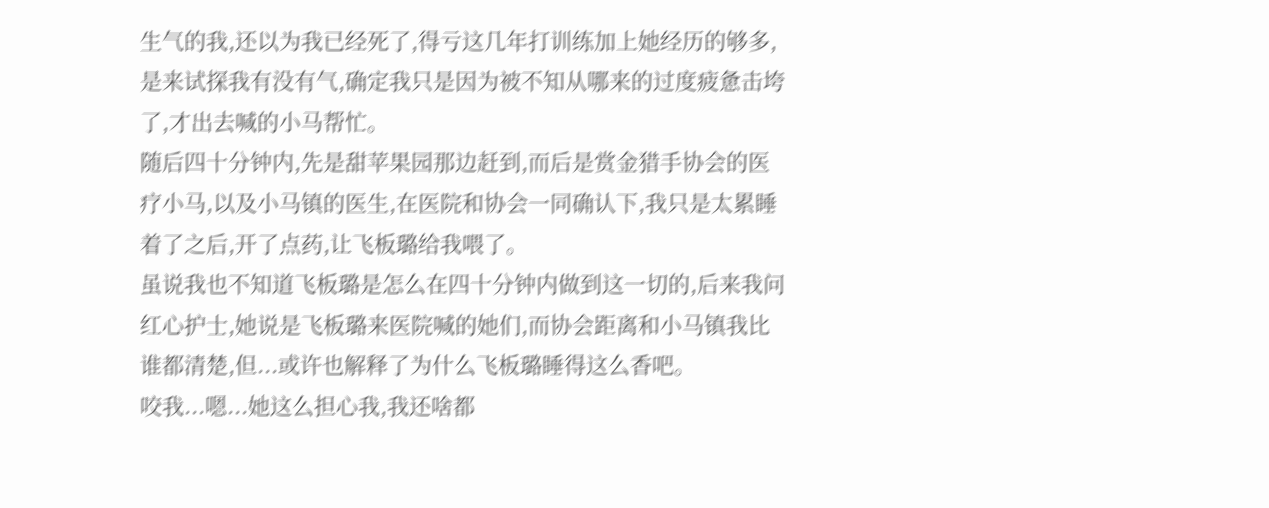生气的我,还以为我已经死了,得亏这几年打训练加上她经历的够多,是来试探我有没有气,确定我只是因为被不知从哪来的过度疲惫击垮了,才出去喊的小马帮忙。
随后四十分钟内,先是甜苹果园那边赶到,而后是赏金猎手协会的医疗小马,以及小马镇的医生,在医院和协会一同确认下,我只是太累睡着了之后,开了点药,让飞板璐给我喂了。
虽说我也不知道飞板璐是怎么在四十分钟内做到这一切的,后来我问红心护士,她说是飞板璐来医院喊的她们,而协会距离和小马镇我比谁都清楚,但...或许也解释了为什么飞板璐睡得这么香吧。
咬我...嗯...她这么担心我,我还啥都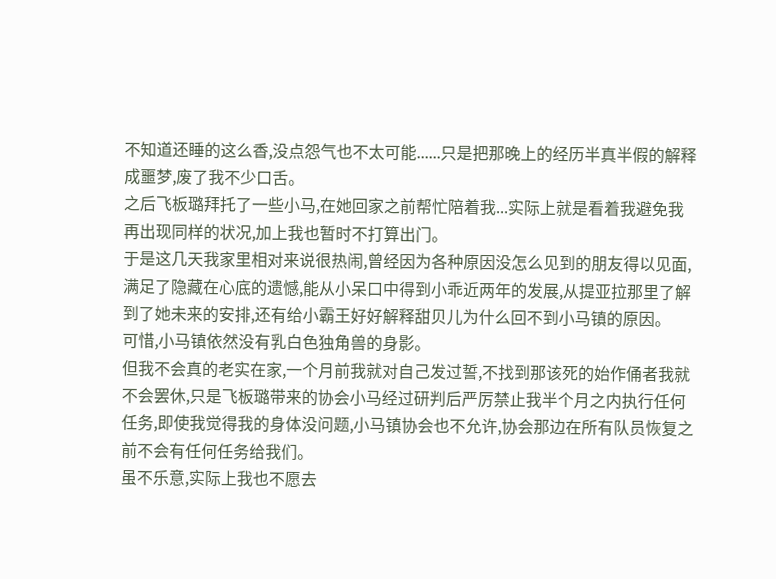不知道还睡的这么香,没点怨气也不太可能......只是把那晚上的经历半真半假的解释成噩梦,废了我不少口舌。
之后飞板璐拜托了一些小马,在她回家之前帮忙陪着我...实际上就是看着我避免我再出现同样的状况,加上我也暂时不打算出门。
于是这几天我家里相对来说很热闹,曾经因为各种原因没怎么见到的朋友得以见面,满足了隐藏在心底的遗憾,能从小呆口中得到小乖近两年的发展,从提亚拉那里了解到了她未来的安排,还有给小霸王好好解释甜贝儿为什么回不到小马镇的原因。
可惜,小马镇依然没有乳白色独角兽的身影。
但我不会真的老实在家,一个月前我就对自己发过誓,不找到那该死的始作俑者我就不会罢休,只是飞板璐带来的协会小马经过研判后严厉禁止我半个月之内执行任何任务,即使我觉得我的身体没问题,小马镇协会也不允许,协会那边在所有队员恢复之前不会有任何任务给我们。
虽不乐意,实际上我也不愿去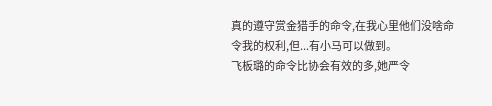真的遵守赏金猎手的命令,在我心里他们没啥命令我的权利,但...有小马可以做到。
飞板璐的命令比协会有效的多,她严令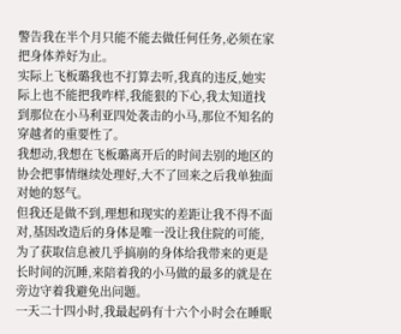警告我在半个月只能不能去做任何任务,必须在家把身体养好为止。
实际上飞板璐我也不打算去听,我真的违反,她实际上也不能把我咋样,我能狠的下心,我太知道找到那位在小马利亚四处袭击的小马,那位不知名的穿越者的重要性了。
我想动,我想在飞板璐离开后的时间去别的地区的协会把事情继续处理好,大不了回来之后我单独面对她的怒气。
但我还是做不到,理想和现实的差距让我不得不面对,基因改造后的身体是唯一没让我住院的可能,为了获取信息被几乎搞崩的身体给我带来的更是长时间的沉睡,来陪着我的小马做的最多的就是在旁边守着我避免出问题。
一天二十四小时,我最起码有十六个小时会在睡眠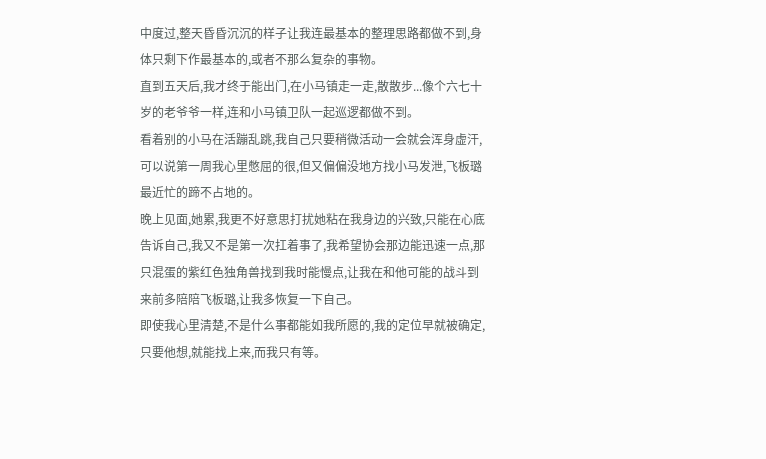中度过,整天昏昏沉沉的样子让我连最基本的整理思路都做不到,身体只剩下作最基本的,或者不那么复杂的事物。
直到五天后,我才终于能出门,在小马镇走一走,散散步...像个六七十岁的老爷爷一样,连和小马镇卫队一起巡逻都做不到。
看着别的小马在活蹦乱跳,我自己只要稍微活动一会就会浑身虚汗,可以说第一周我心里憋屈的很,但又偏偏没地方找小马发泄,飞板璐最近忙的蹄不占地的。
晚上见面,她累,我更不好意思打扰她粘在我身边的兴致,只能在心底告诉自己,我又不是第一次扛着事了,我希望协会那边能迅速一点,那只混蛋的紫红色独角兽找到我时能慢点,让我在和他可能的战斗到来前多陪陪飞板璐,让我多恢复一下自己。
即使我心里清楚,不是什么事都能如我所愿的,我的定位早就被确定,只要他想,就能找上来,而我只有等。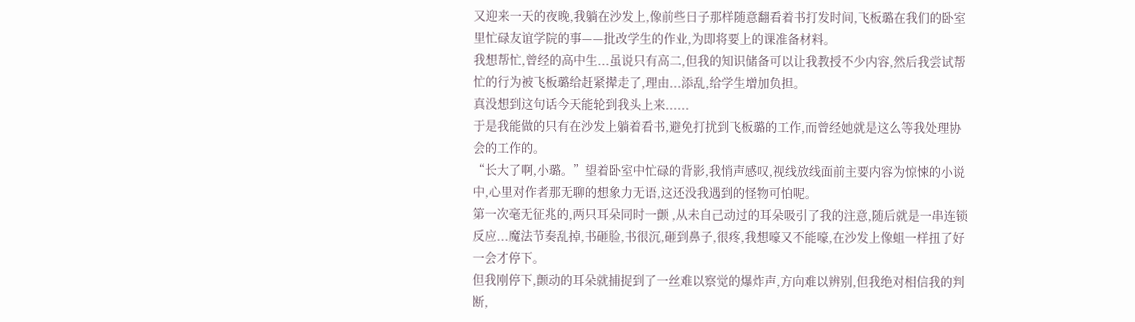又迎来一天的夜晚,我躺在沙发上,像前些日子那样随意翻看着书打发时间,飞板璐在我们的卧室里忙碌友谊学院的事——批改学生的作业,为即将要上的课准备材料。
我想帮忙,曾经的高中生...虽说只有高二,但我的知识储备可以让我教授不少内容,然后我尝试帮忙的行为被飞板璐给赶紧撵走了,理由...添乱,给学生增加负担。
真没想到这句话今天能轮到我头上来......
于是我能做的只有在沙发上躺着看书,避免打扰到飞板璐的工作,而曾经她就是这么等我处理协会的工作的。
“长大了啊,小璐。”望着卧室中忙碌的背影,我悄声感叹,视线放线面前主要内容为惊悚的小说中,心里对作者那无聊的想象力无语,这还没我遇到的怪物可怕呢。
第一次毫无征兆的,两只耳朵同时一颤 ,从未自己动过的耳朵吸引了我的注意,随后就是一串连锁反应...魔法节奏乱掉,书砸脸,书很沉,砸到鼻子,很疼,我想嚎又不能嚎,在沙发上像蛆一样扭了好一会才停下。
但我刚停下,颤动的耳朵就捕捉到了一丝难以察觉的爆炸声,方向难以辨别,但我绝对相信我的判断,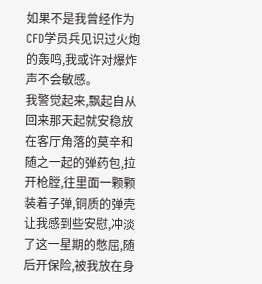如果不是我曾经作为CFD学员兵见识过火炮的轰鸣,我或许对爆炸声不会敏感。
我警觉起来,飘起自从回来那天起就安稳放在客厅角落的莫辛和随之一起的弹药包,拉开枪膛,往里面一颗颗装着子弹,铜质的弹壳让我感到些安慰,冲淡了这一星期的憋屈,随后开保险,被我放在身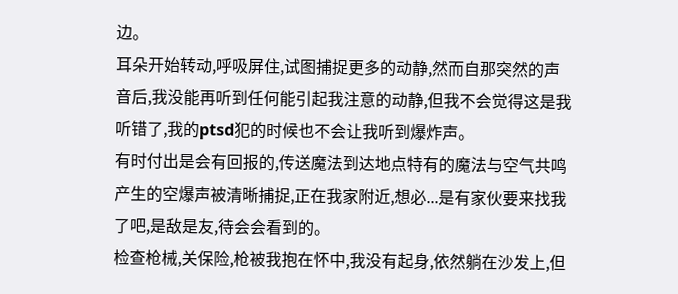边。
耳朵开始转动,呼吸屏住,试图捕捉更多的动静,然而自那突然的声音后,我没能再听到任何能引起我注意的动静,但我不会觉得这是我听错了,我的ptsd犯的时候也不会让我听到爆炸声。
有时付出是会有回报的,传送魔法到达地点特有的魔法与空气共鸣产生的空爆声被清晰捕捉,正在我家附近,想必...是有家伙要来找我了吧,是敌是友,待会会看到的。
检查枪械,关保险,枪被我抱在怀中,我没有起身,依然躺在沙发上,但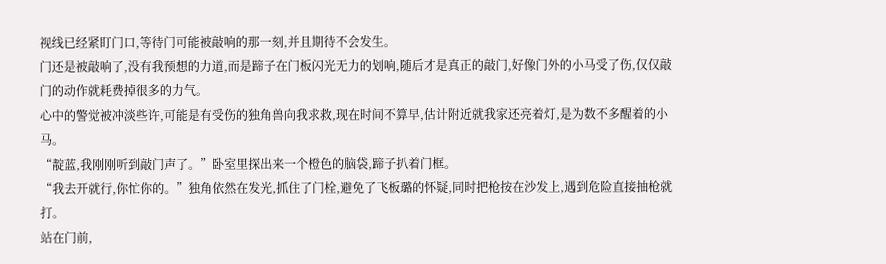视线已经紧盯门口,等待门可能被敲响的那一刻,并且期待不会发生。
门还是被敲响了,没有我预想的力道,而是蹄子在门板闪光无力的划响,随后才是真正的敲门,好像门外的小马受了伤,仅仅敲门的动作就耗费掉很多的力气。
心中的警觉被冲淡些许,可能是有受伤的独角兽向我求救,现在时间不算早,估计附近就我家还亮着灯,是为数不多醒着的小马。
“靛蓝,我刚刚听到敲门声了。”卧室里探出来一个橙色的脑袋,蹄子扒着门框。
“我去开就行,你忙你的。”独角依然在发光,抓住了门栓,避免了飞板璐的怀疑,同时把枪按在沙发上,遇到危险直接抽枪就打。
站在门前,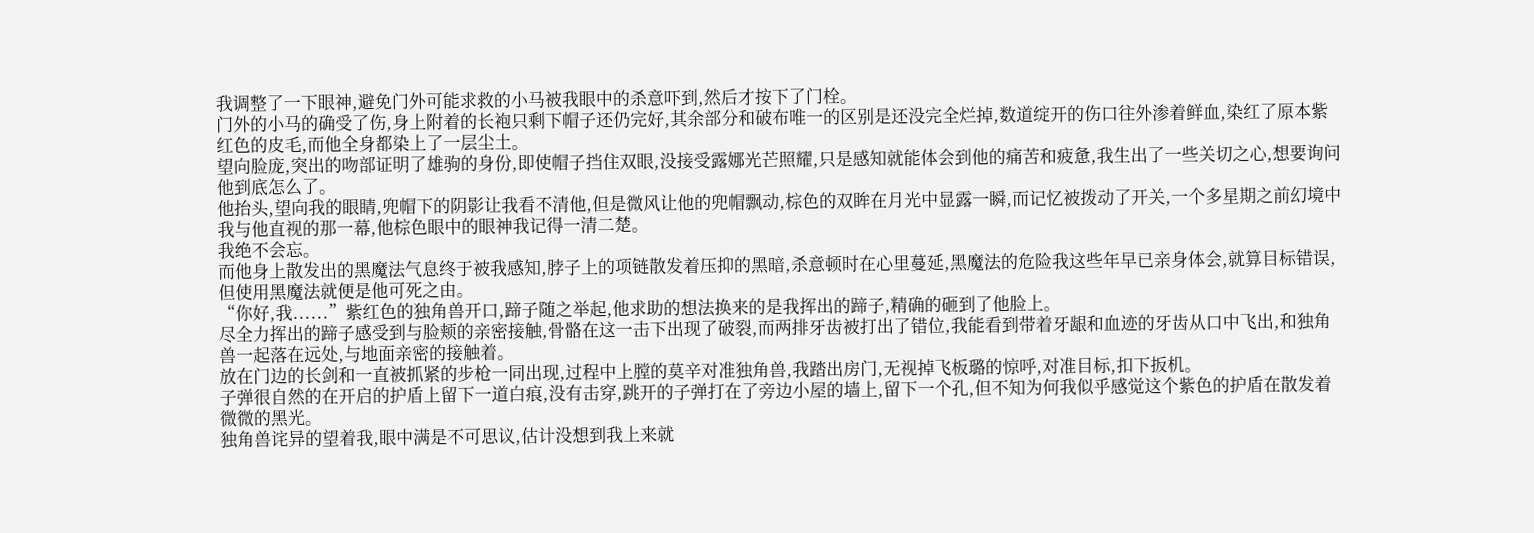我调整了一下眼神,避免门外可能求救的小马被我眼中的杀意吓到,然后才按下了门栓。
门外的小马的确受了伤,身上附着的长袍只剩下帽子还仍完好,其余部分和破布唯一的区别是还没完全烂掉,数道绽开的伤口往外渗着鲜血,染红了原本紫红色的皮毛,而他全身都染上了一层尘土。
望向脸庞,突出的吻部证明了雄驹的身份,即使帽子挡住双眼,没接受露娜光芒照耀,只是感知就能体会到他的痛苦和疲惫,我生出了一些关切之心,想要询问他到底怎么了。
他抬头,望向我的眼睛,兜帽下的阴影让我看不清他,但是微风让他的兜帽飘动,棕色的双眸在月光中显露一瞬,而记忆被拨动了开关,一个多星期之前幻境中我与他直视的那一幕,他棕色眼中的眼神我记得一清二楚。
我绝不会忘。
而他身上散发出的黑魔法气息终于被我感知,脖子上的项链散发着压抑的黑暗,杀意顿时在心里蔓延,黑魔法的危险我这些年早已亲身体会,就算目标错误,但使用黑魔法就便是他可死之由。
“你好,我......”紫红色的独角兽开口,蹄子随之举起,他求助的想法换来的是我挥出的蹄子,精确的砸到了他脸上。
尽全力挥出的蹄子感受到与脸颊的亲密接触,骨骼在这一击下出现了破裂,而两排牙齿被打出了错位,我能看到带着牙龈和血迹的牙齿从口中飞出,和独角兽一起落在远处,与地面亲密的接触着。
放在门边的长剑和一直被抓紧的步枪一同出现,过程中上膛的莫辛对准独角兽,我踏出房门,无视掉飞板璐的惊呼,对准目标,扣下扳机。
子弹很自然的在开启的护盾上留下一道白痕,没有击穿,跳开的子弹打在了旁边小屋的墙上,留下一个孔,但不知为何我似乎感觉这个紫色的护盾在散发着微微的黑光。
独角兽诧异的望着我,眼中满是不可思议,估计没想到我上来就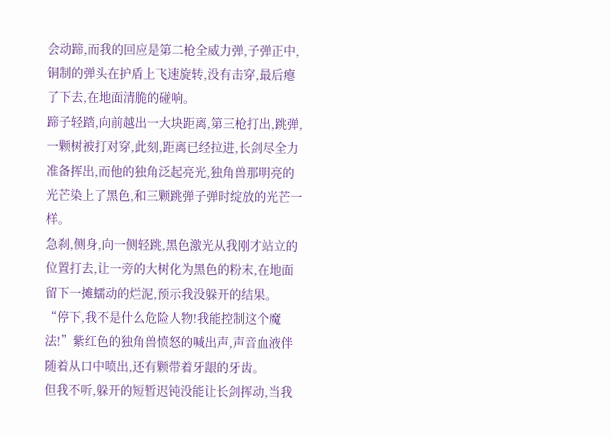会动蹄,而我的回应是第二枪全威力弹,子弹正中,铜制的弹头在护盾上飞速旋转,没有击穿,最后瘪了下去,在地面清脆的碰响。
蹄子轻踏,向前越出一大块距离,第三枪打出,跳弹,一颗树被打对穿,此刻,距离已经拉进,长剑尽全力准备挥出,而他的独角泛起亮光,独角兽那明亮的光芒染上了黑色,和三颗跳弹子弹时绽放的光芒一样。
急刹,侧身,向一侧轻跳,黑色激光从我刚才站立的位置打去,让一旁的大树化为黑色的粉末,在地面留下一摊蠕动的烂泥,预示我没躲开的结果。
“停下,我不是什么危险人物!我能控制这个魔法!”紫红色的独角兽愤怒的喊出声,声音血液伴随着从口中喷出,还有颗带着牙龈的牙齿。
但我不听,躲开的短暂迟钝没能让长剑挥动,当我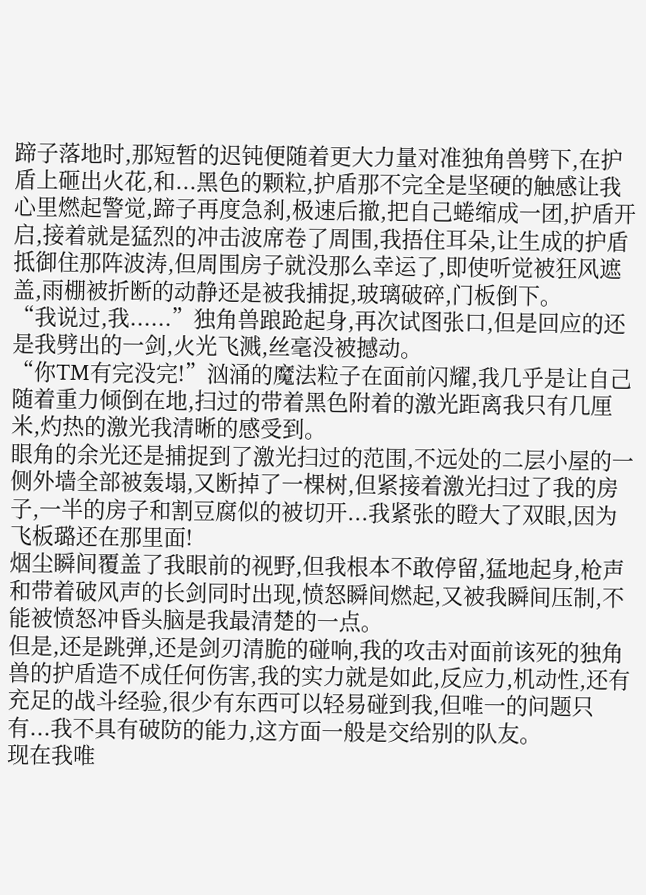蹄子落地时,那短暂的迟钝便随着更大力量对准独角兽劈下,在护盾上砸出火花,和...黑色的颗粒,护盾那不完全是坚硬的触感让我心里燃起警觉,蹄子再度急刹,极速后撤,把自己蜷缩成一团,护盾开启,接着就是猛烈的冲击波席卷了周围,我捂住耳朵,让生成的护盾抵御住那阵波涛,但周围房子就没那么幸运了,即使听觉被狂风遮盖,雨棚被折断的动静还是被我捕捉,玻璃破碎,门板倒下。
“我说过,我......”独角兽踉跄起身,再次试图张口,但是回应的还是我劈出的一剑,火光飞溅,丝毫没被撼动。
“你TM有完没完!”汹涌的魔法粒子在面前闪耀,我几乎是让自己随着重力倾倒在地,扫过的带着黑色附着的激光距离我只有几厘米,灼热的激光我清晰的感受到。
眼角的余光还是捕捉到了激光扫过的范围,不远处的二层小屋的一侧外墙全部被轰塌,又断掉了一棵树,但紧接着激光扫过了我的房子,一半的房子和割豆腐似的被切开...我紧张的瞪大了双眼,因为飞板璐还在那里面!
烟尘瞬间覆盖了我眼前的视野,但我根本不敢停留,猛地起身,枪声和带着破风声的长剑同时出现,愤怒瞬间燃起,又被我瞬间压制,不能被愤怒冲昏头脑是我最清楚的一点。
但是,还是跳弹,还是剑刃清脆的碰响,我的攻击对面前该死的独角兽的护盾造不成任何伤害,我的实力就是如此,反应力,机动性,还有充足的战斗经验,很少有东西可以轻易碰到我,但唯一的问题只有...我不具有破防的能力,这方面一般是交给别的队友。
现在我唯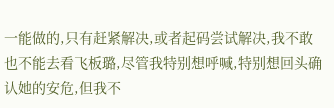一能做的,只有赶紧解决,或者起码尝试解决,我不敢也不能去看飞板璐,尽管我特别想呼喊,特别想回头确认她的安危,但我不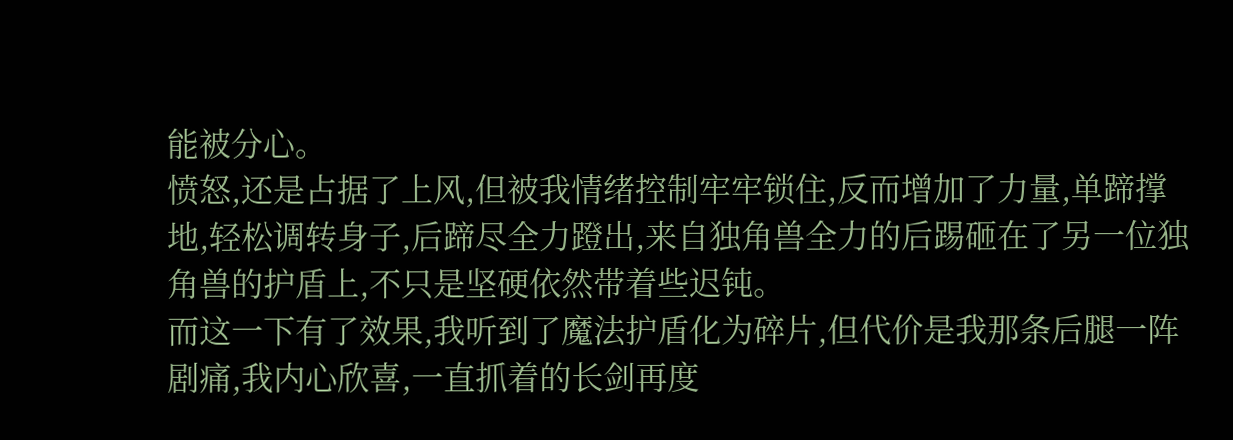能被分心。
愤怒,还是占据了上风,但被我情绪控制牢牢锁住,反而增加了力量,单蹄撑地,轻松调转身子,后蹄尽全力蹬出,来自独角兽全力的后踢砸在了另一位独角兽的护盾上,不只是坚硬依然带着些迟钝。
而这一下有了效果,我听到了魔法护盾化为碎片,但代价是我那条后腿一阵剧痛,我内心欣喜,一直抓着的长剑再度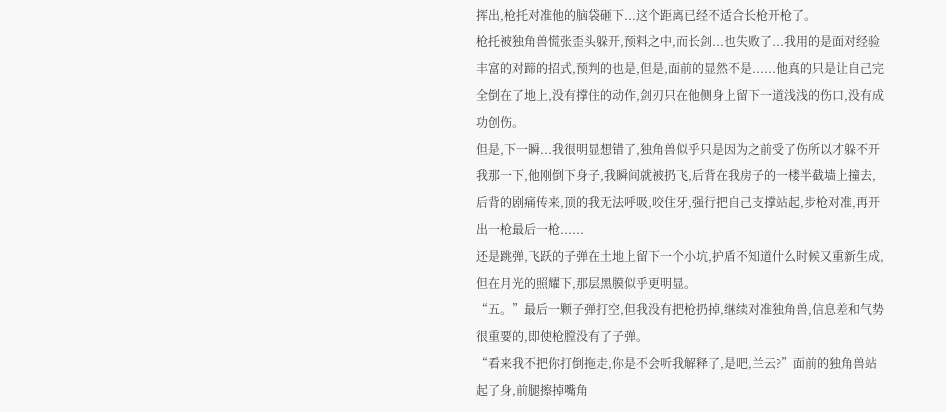挥出,枪托对准他的脑袋砸下...这个距离已经不适合长枪开枪了。
枪托被独角兽慌张歪头躲开,预料之中,而长剑...也失败了...我用的是面对经验丰富的对蹄的招式,预判的也是,但是,面前的显然不是......他真的只是让自己完全倒在了地上,没有撑住的动作,剑刃只在他侧身上留下一道浅浅的伤口,没有成功创伤。
但是,下一瞬...我很明显想错了,独角兽似乎只是因为之前受了伤所以才躲不开我那一下,他刚倒下身子,我瞬间就被扔飞,后背在我房子的一楼半截墙上撞去,后背的剧痛传来,顶的我无法呼吸,咬住牙,强行把自己支撑站起,步枪对准,再开出一枪最后一枪......
还是跳弹,飞跃的子弹在土地上留下一个小坑,护盾不知道什么时候又重新生成,但在月光的照耀下,那层黑膜似乎更明显。
“五。”最后一颗子弹打空,但我没有把枪扔掉,继续对准独角兽,信息差和气势很重要的,即使枪膛没有了子弹。
“看来我不把你打倒拖走,你是不会听我解释了,是吧,兰云?”面前的独角兽站起了身,前腿擦掉嘴角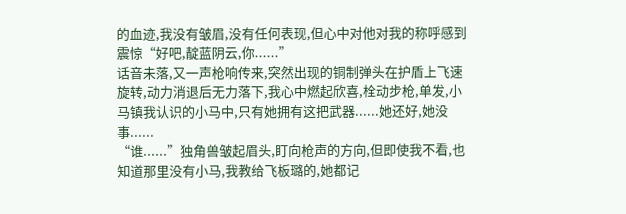的血迹,我没有皱眉,没有任何表现,但心中对他对我的称呼感到震惊“好吧,靛蓝阴云,你......”
话音未落,又一声枪响传来,突然出现的铜制弹头在护盾上飞速旋转,动力消退后无力落下,我心中燃起欣喜,栓动步枪,单发,小马镇我认识的小马中,只有她拥有这把武器......她还好,她没事......
“谁......”独角兽皱起眉头,盯向枪声的方向,但即使我不看,也知道那里没有小马,我教给飞板璐的,她都记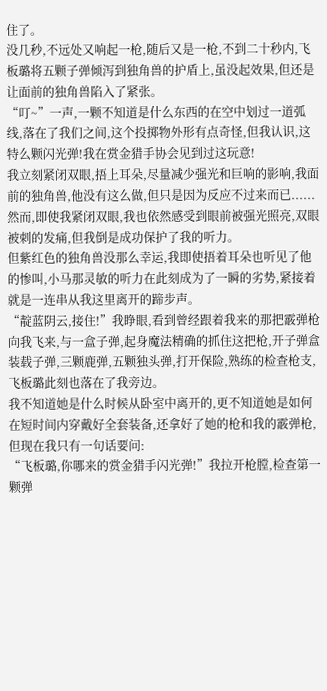住了。
没几秒,不远处又响起一枪,随后又是一枪,不到二十秒内,飞板璐将五颗子弹倾泻到独角兽的护盾上,虽没起效果,但还是让面前的独角兽陷入了紧张。
“叮~”一声,一颗不知道是什么东西的在空中划过一道弧线,落在了我们之间,这个投掷物外形有点奇怪,但我认识,这特么颗闪光弹!我在赏金猎手协会见到过这玩意!
我立刻紧闭双眼,捂上耳朵,尽量减少强光和巨响的影响,我面前的独角兽,他没有这么做,但只是因为反应不过来而已......然而,即使我紧闭双眼,我也依然感受到眼前被强光照亮,双眼被刺的发痛,但我倒是成功保护了我的听力。
但紫红色的独角兽没那么幸运,我即使捂着耳朵也听见了他的惨叫,小马那灵敏的听力在此刻成为了一瞬的劣势,紧接着就是一连串从我这里离开的蹄步声。
“靛蓝阴云,接住!”我睁眼,看到曾经跟着我来的那把霰弹枪向我飞来,与一盒子弹,起身魔法精确的抓住这把枪,开子弹盒装载子弹,三颗鹿弹,五颗独头弹,打开保险,熟练的检查枪支,飞板璐此刻也落在了我旁边。
我不知道她是什么时候从卧室中离开的,更不知道她是如何在短时间内穿戴好全套装备,还拿好了她的枪和我的霰弹枪,但现在我只有一句话要问:
“飞板璐,你哪来的赏金猎手闪光弹!”我拉开枪膛,检查第一颗弹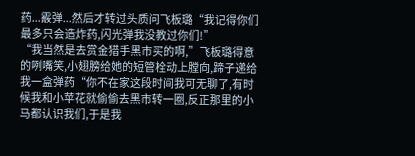药...霰弹...然后才转过头质问飞板璐“我记得你们最多只会造炸药,闪光弹我没教过你们!”
“我当然是去赏金猎手黑市买的啊,”飞板璐得意的咧嘴笑,小翅膀给她的短管栓动上膛向,蹄子递给我一盒弹药“你不在家这段时间我可无聊了,有时候我和小苹花就偷偷去黑市转一圈,反正那里的小马都认识我们,于是我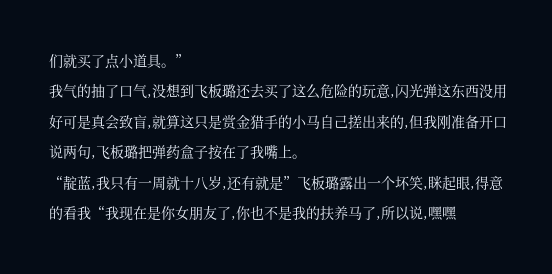们就买了点小道具。”
我气的抽了口气,没想到飞板璐还去买了这么危险的玩意,闪光弹这东西没用好可是真会致盲,就算这只是赏金猎手的小马自己搓出来的,但我刚准备开口说两句,飞板璐把弹药盒子按在了我嘴上。
“靛蓝,我只有一周就十八岁,还有就是”飞板璐露出一个坏笑,眯起眼,得意的看我“我现在是你女朋友了,你也不是我的扶养马了,所以说,嘿嘿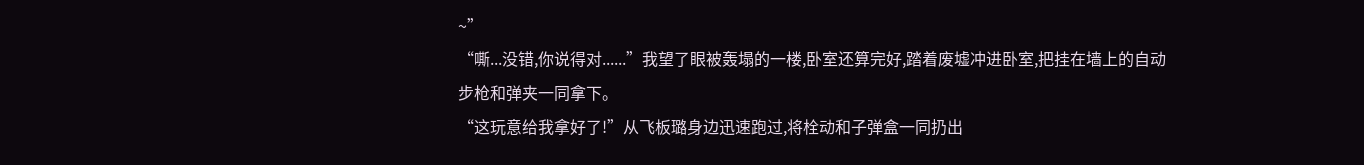~”
“嘶...没错,你说得对......”我望了眼被轰塌的一楼,卧室还算完好,踏着废墟冲进卧室,把挂在墙上的自动步枪和弹夹一同拿下。
“这玩意给我拿好了!”从飞板璐身边迅速跑过,将栓动和子弹盒一同扔出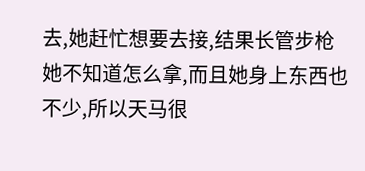去,她赶忙想要去接,结果长管步枪她不知道怎么拿,而且她身上东西也不少,所以天马很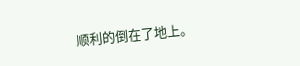顺利的倒在了地上。